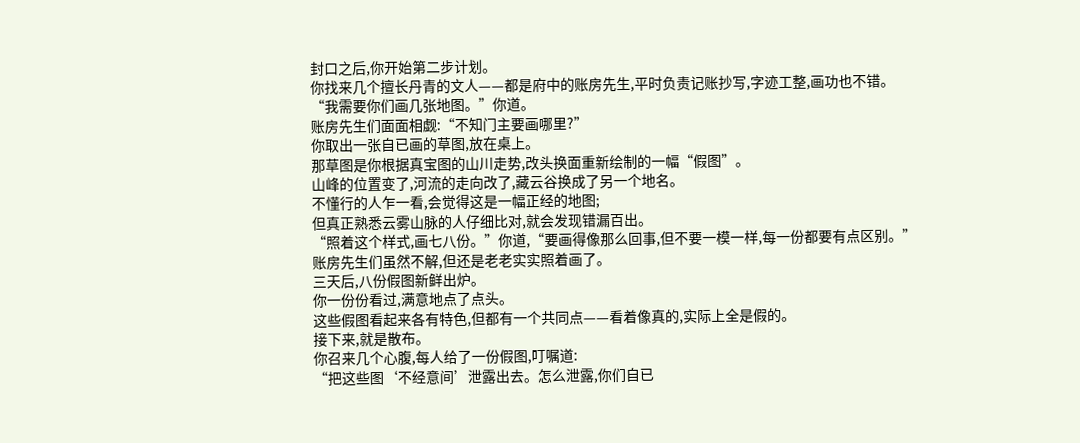封口之后,你开始第二步计划。
你找来几个擅长丹青的文人——都是府中的账房先生,平时负责记账抄写,字迹工整,画功也不错。
“我需要你们画几张地图。”你道。
账房先生们面面相觑:“不知门主要画哪里?”
你取出一张自已画的草图,放在桌上。
那草图是你根据真宝图的山川走势,改头换面重新绘制的一幅“假图”。
山峰的位置变了,河流的走向改了,藏云谷换成了另一个地名。
不懂行的人乍一看,会觉得这是一幅正经的地图;
但真正熟悉云雾山脉的人仔细比对,就会发现错漏百出。
“照着这个样式,画七八份。”你道,“要画得像那么回事,但不要一模一样,每一份都要有点区别。”
账房先生们虽然不解,但还是老老实实照着画了。
三天后,八份假图新鲜出炉。
你一份份看过,满意地点了点头。
这些假图看起来各有特色,但都有一个共同点——看着像真的,实际上全是假的。
接下来,就是散布。
你召来几个心腹,每人给了一份假图,叮嘱道:
“把这些图‘不经意间’泄露出去。怎么泄露,你们自已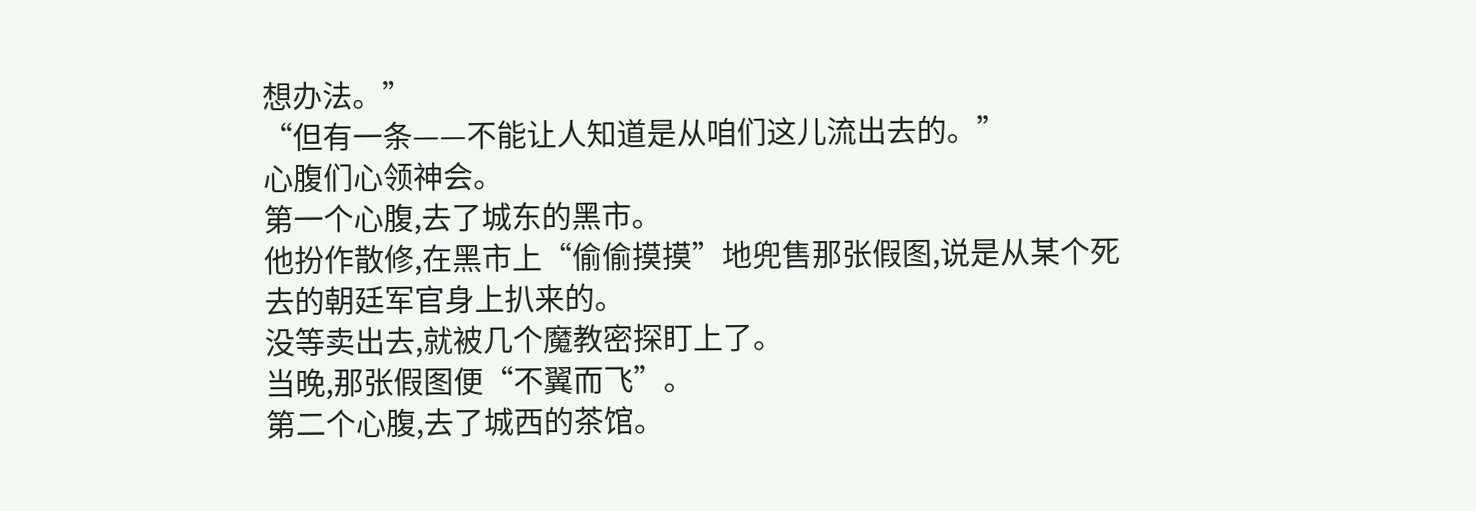想办法。”
“但有一条——不能让人知道是从咱们这儿流出去的。”
心腹们心领神会。
第一个心腹,去了城东的黑市。
他扮作散修,在黑市上“偷偷摸摸”地兜售那张假图,说是从某个死去的朝廷军官身上扒来的。
没等卖出去,就被几个魔教密探盯上了。
当晚,那张假图便“不翼而飞”。
第二个心腹,去了城西的茶馆。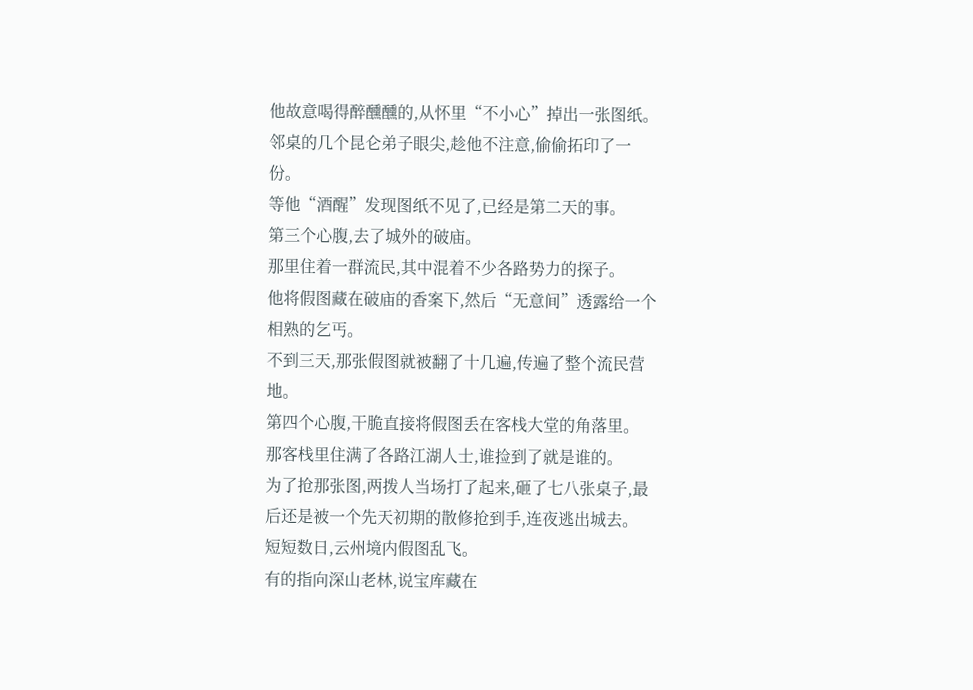他故意喝得醉醺醺的,从怀里“不小心”掉出一张图纸。
邻桌的几个昆仑弟子眼尖,趁他不注意,偷偷拓印了一份。
等他“酒醒”发现图纸不见了,已经是第二天的事。
第三个心腹,去了城外的破庙。
那里住着一群流民,其中混着不少各路势力的探子。
他将假图藏在破庙的香案下,然后“无意间”透露给一个相熟的乞丐。
不到三天,那张假图就被翻了十几遍,传遍了整个流民营地。
第四个心腹,干脆直接将假图丢在客栈大堂的角落里。
那客栈里住满了各路江湖人士,谁捡到了就是谁的。
为了抢那张图,两拨人当场打了起来,砸了七八张桌子,最后还是被一个先天初期的散修抢到手,连夜逃出城去。
短短数日,云州境内假图乱飞。
有的指向深山老林,说宝库藏在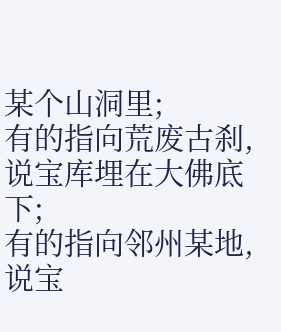某个山洞里;
有的指向荒废古刹,说宝库埋在大佛底下;
有的指向邻州某地,说宝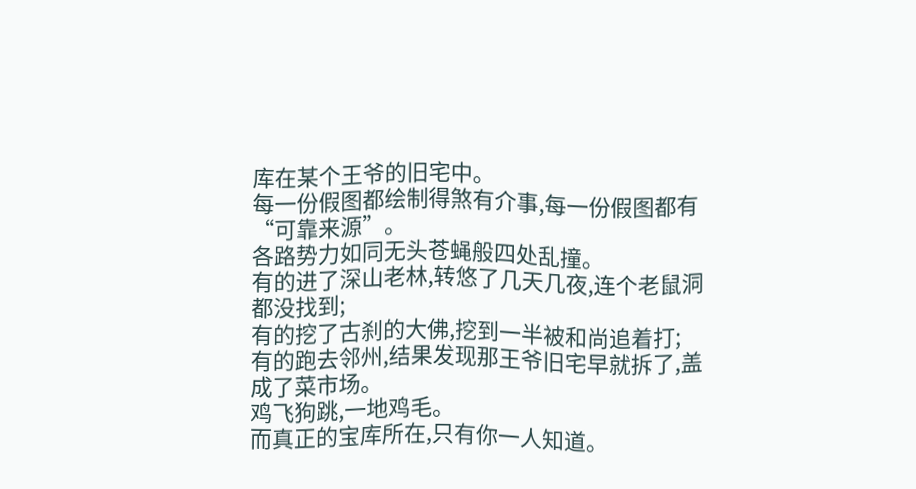库在某个王爷的旧宅中。
每一份假图都绘制得煞有介事,每一份假图都有“可靠来源”。
各路势力如同无头苍蝇般四处乱撞。
有的进了深山老林,转悠了几天几夜,连个老鼠洞都没找到;
有的挖了古刹的大佛,挖到一半被和尚追着打;
有的跑去邻州,结果发现那王爷旧宅早就拆了,盖成了菜市场。
鸡飞狗跳,一地鸡毛。
而真正的宝库所在,只有你一人知道。